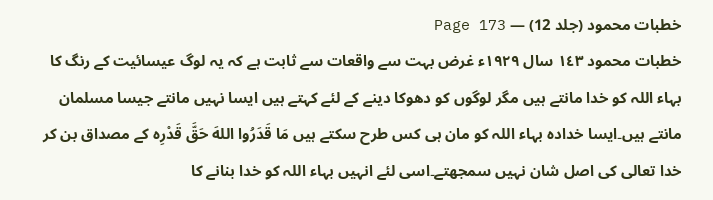خطبات محمود (جلد 12) — Page 173
خطبات محمود ١٤٣ سال ۱۹۲۹ء غرض بہت سے واقعات سے ثابت ہے کہ یہ لوگ عیسائیت کے رنگ کا بہاء اللہ کو خدا مانتے ہیں مگر لوگوں کو دھوکا دینے کے لئے کہتے ہیں ایسا نہیں مانتے جیسا مسلمان مانتے ہیں۔ایسا خدادہ بہاء اللہ کو مان ہی کس طرح سکتے ہیں مَا قَدَرُوا اللهَ حَقَّ قَدْرِہ کے مصداق بن کر خدا تعالی کی اصل شان نہیں سمجھتے۔اسی لئے انہیں بہاء اللہ کو خدا بنانے کا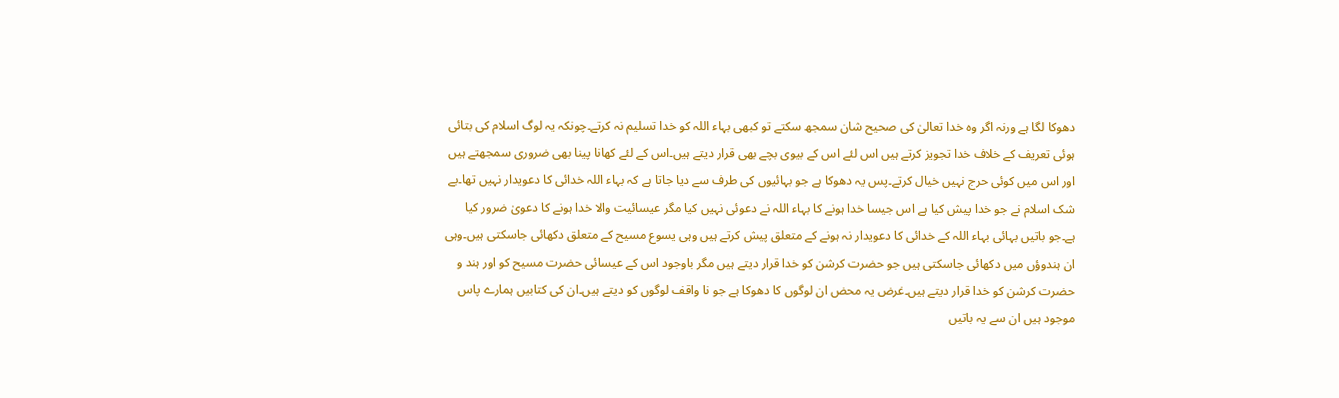دھوکا لگا ہے ورنہ اگر وہ خدا تعالیٰ کی صحیح شان سمجھ سکتے تو کبھی بہاء اللہ کو خدا تسلیم نہ کرتے۔چونکہ یہ لوگ اسلام کی بتائی ہوئی تعریف کے خلاف خدا تجویز کرتے ہیں اس لئے اس کے بیوی بچے بھی قرار دیتے ہیں۔اس کے لئے کھانا پینا بھی ضروری سمجھتے ہیں اور اس میں کوئی حرج نہیں خیال کرتے۔پس یہ دھوکا ہے جو بہائیوں کی طرف سے دیا جاتا ہے کہ بہاء اللہ خدائی کا دعویدار نہیں تھا۔بے شک اسلام نے جو خدا پیش کیا ہے اس جیسا خدا ہونے کا بہاء اللہ نے دعوئی نہیں کیا مگر عیسائیت والا خدا ہونے کا دعویٰ ضرور کیا ہے۔جو باتیں بہائی بہاء اللہ کے خدائی کا دعویدار نہ ہونے کے متعلق پیش کرتے ہیں وہی یسوع مسیح کے متعلق دکھائی جاسکتی ہیں۔وہی ان ہندوؤں میں دکھائی جاسکتی ہیں جو حضرت کرشن کو خدا قرار دیتے ہیں مگر باوجود اس کے عیسائی حضرت مسیح کو اور ہند و حضرت کرشن کو خدا قرار دیتے ہیں۔غرض یہ محض ان لوگوں کا دھوکا ہے جو نا واقف لوگوں کو دیتے ہیں۔ان کی کتابیں ہمارے پاس موجود ہیں ان سے یہ باتیں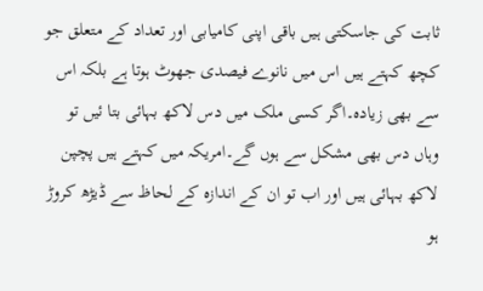ثابت کی جاسکتی ہیں باقی اپنی کامیابی اور تعداد کے متعلق جو کچھ کہتے ہیں اس میں نانوے فیصدی جھوٹ ہوتا ہے بلکہ اس سے بھی زیادہ۔اگر کسی ملک میں دس لاکھ بہائی بتا ئیں تو وہاں دس بھی مشکل سے ہوں گے۔امریکہ میں کہتے ہیں پچپن لاکھ بہائی ہیں اور اب تو ان کے اندازہ کے لحاظ سے ڈیڑھ کروڑ ہو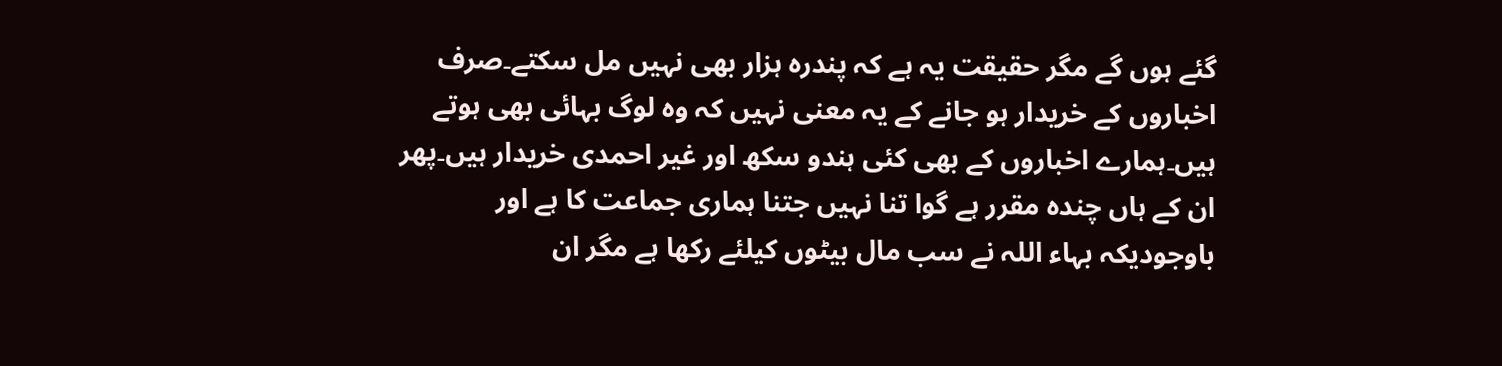گئے ہوں گے مگر حقیقت یہ ہے کہ پندرہ ہزار بھی نہیں مل سکتے۔صرف اخباروں کے خریدار ہو جانے کے یہ معنی نہیں کہ وہ لوگ بہائی بھی ہوتے ہیں۔ہمارے اخباروں کے بھی کئی ہندو سکھ اور غیر احمدی خریدار ہیں۔پھر ان کے ہاں چندہ مقرر ہے گوا تنا نہیں جتنا ہماری جماعت کا ہے اور باوجودیکہ بہاء اللہ نے سب مال بیٹوں کیلئے رکھا ہے مگر ان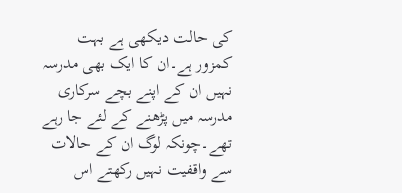کی حالت دیکھی ہے بہت کمزور ہے۔ان کا ایک بھی مدرسہ نہیں ان کے اپنے بچے سرکاری مدرسہ میں پڑھنے کے لئے جا رہے تھے۔چونکہ لوگ ان کے حالات سے واقفیت نہیں رکھتے اس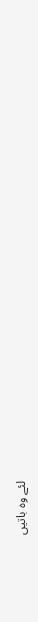لئے وہ باتیں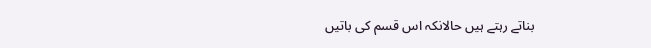بناتے رہتے ہیں حالانکہ اس قسم کی باتیں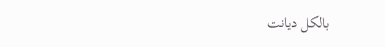بالکل دیانت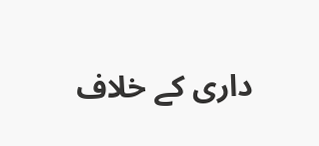داری کے خلاف